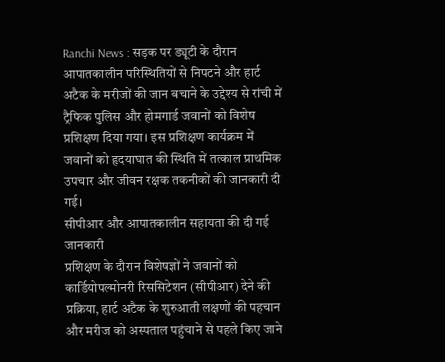Ranchi News : सड़क पर ड्यूटी के दौरान आपातकालीन परिस्थितियों से निपटने और हार्ट अटैक के मरीजों की जान बचाने के उद्देश्य से रांची में ट्रैफिक पुलिस और होमगार्ड जवानों को विशेष प्रशिक्षण दिया गया। इस प्रशिक्षण कार्यक्रम में जवानों को हृदयाघात की स्थिति में तत्काल प्राथमिक उपचार और जीवन रक्षक तकनीकों की जानकारी दी गई।
सीपीआर और आपातकालीन सहायता की दी गई जानकारी
प्रशिक्षण के दौरान विशेषज्ञों ने जवानों को कार्डियोपल्मोनरी रिससिटेशन (सीपीआर) देने की प्रक्रिया, हार्ट अटैक के शुरुआती लक्षणों की पहचान और मरीज को अस्पताल पहुंचाने से पहले किए जाने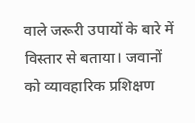वाले जरूरी उपायों के बारे में विस्तार से बताया। जवानों को व्यावहारिक प्रशिक्षण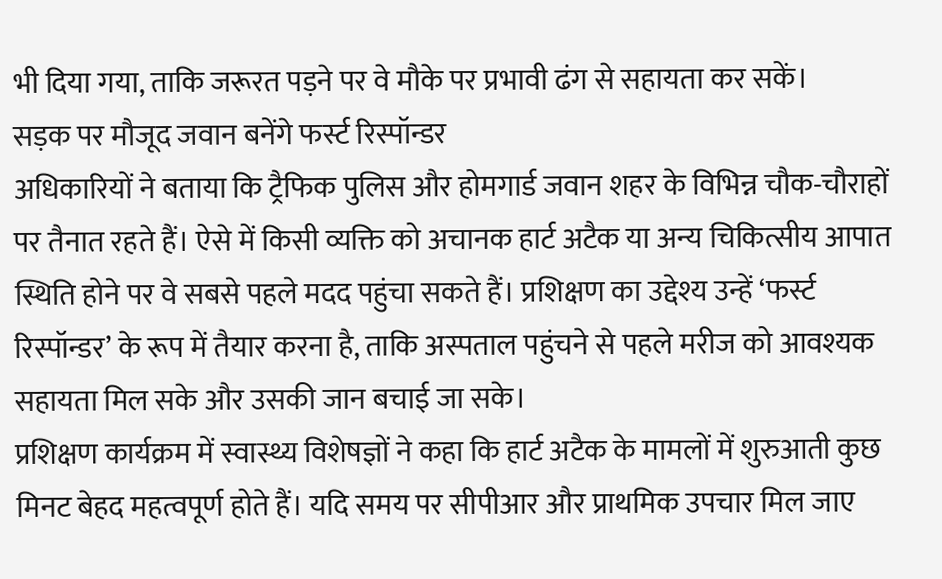भी दिया गया, ताकि जरूरत पड़ने पर वे मौके पर प्रभावी ढंग से सहायता कर सकें।
सड़क पर मौजूद जवान बनेंगे फर्स्ट रिस्पॉन्डर
अधिकारियों ने बताया कि ट्रैफिक पुलिस और होमगार्ड जवान शहर के विभिन्न चौक-चौराहों पर तैनात रहते हैं। ऐसे में किसी व्यक्ति को अचानक हार्ट अटैक या अन्य चिकित्सीय आपात स्थिति होने पर वे सबसे पहले मदद पहुंचा सकते हैं। प्रशिक्षण का उद्देश्य उन्हें ‘फर्स्ट रिस्पॉन्डर’ के रूप में तैयार करना है, ताकि अस्पताल पहुंचने से पहले मरीज को आवश्यक सहायता मिल सके और उसकी जान बचाई जा सके।
प्रशिक्षण कार्यक्रम में स्वास्थ्य विशेषज्ञों ने कहा कि हार्ट अटैक के मामलों में शुरुआती कुछ मिनट बेहद महत्वपूर्ण होते हैं। यदि समय पर सीपीआर और प्राथमिक उपचार मिल जाए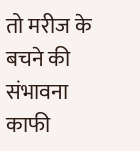तो मरीज के बचने की संभावना काफी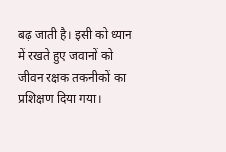बढ़ जाती है। इसी को ध्यान में रखते हुए जवानों को जीवन रक्षक तकनीकों का प्रशिक्षण दिया गया।